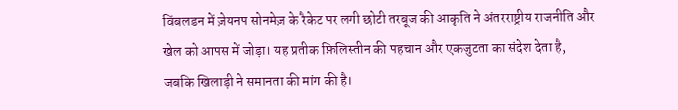विंबलडन में ज़ेयनप सोनमेज़ के रैकेट पर लगी छोटी तरबूज की आकृति ने अंतरराष्ट्रीय राजनीति और खेल को आपस में जोड़ा। यह प्रतीक फ़िलिस्तीन की पहचान और एकजुटता का संदेश देता है, जबकि खिलाड़ी ने समानता की मांग की है।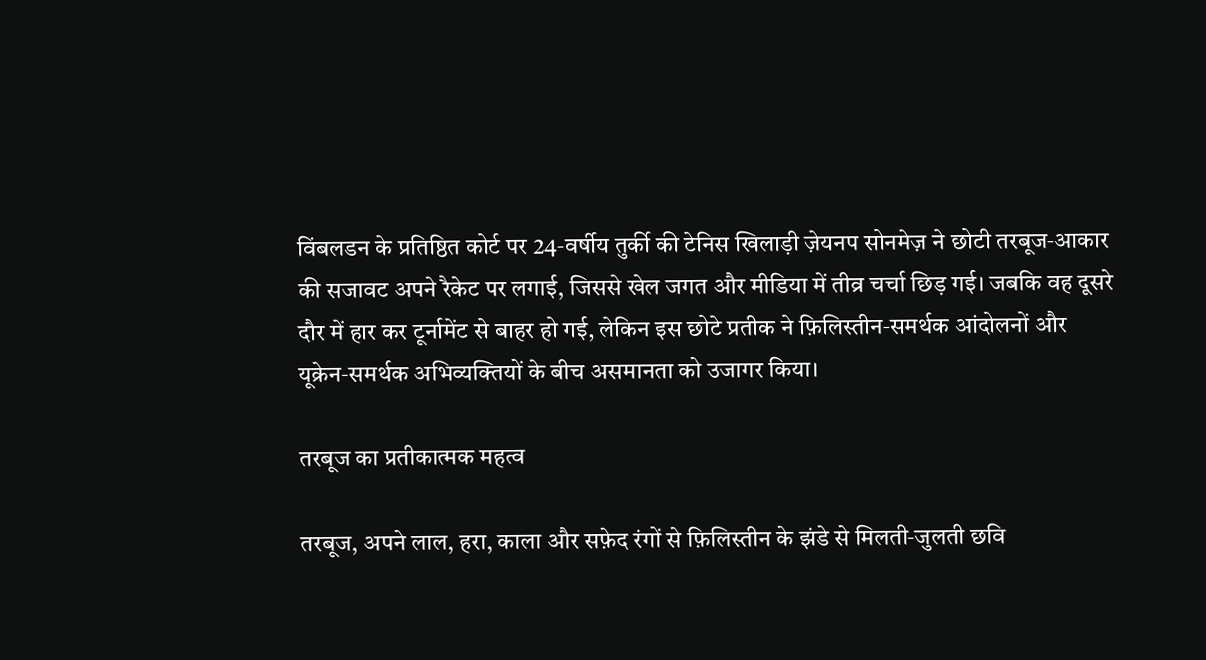विंबलडन के प्रतिष्ठित कोर्ट पर 24‑वर्षीय तुर्की की टेनिस खिलाड़ी ज़ेयनप सोनमेज़ ने छोटी तरबूज‑आकार की सजावट अपने रैकेट पर लगाई, जिससे खेल जगत और मीडिया में तीव्र चर्चा छिड़ गई। जबकि वह दूसरे दौर में हार कर टूर्नामेंट से बाहर हो गई, लेकिन इस छोटे प्रतीक ने फ़िलिस्तीन‑समर्थक आंदोलनों और यूक्रेन‑समर्थक अभिव्यक्तियों के बीच असमानता को उजागर किया।

तरबूज का प्रतीकात्मक महत्व

तरबूज, अपने लाल, हरा, काला और सफ़ेद रंगों से फ़िलिस्तीन के झंडे से मिलती‑जुलती छवि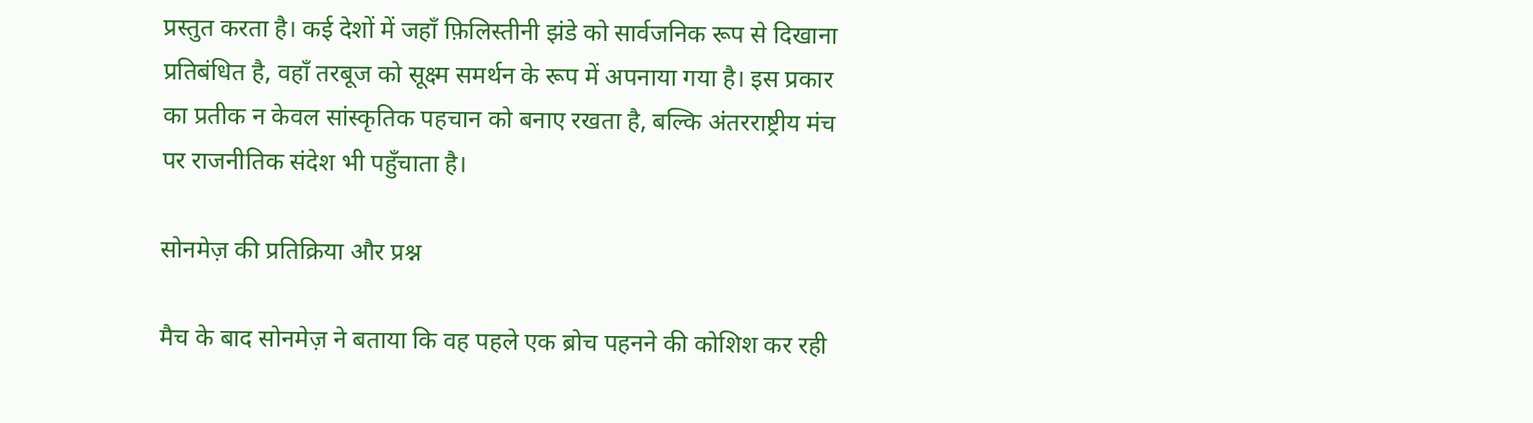प्रस्तुत करता है। कई देशों में जहाँ फ़िलिस्तीनी झंडे को सार्वजनिक रूप से दिखाना प्रतिबंधित है, वहाँ तरबूज को सूक्ष्म समर्थन के रूप में अपनाया गया है। इस प्रकार का प्रतीक न केवल सांस्कृतिक पहचान को बनाए रखता है, बल्कि अंतरराष्ट्रीय मंच पर राजनीतिक संदेश भी पहुँचाता है।

सोनमेज़ की प्रतिक्रिया और प्रश्न

मैच के बाद सोनमेज़ ने बताया कि वह पहले एक ब्रोच पहनने की कोशिश कर रही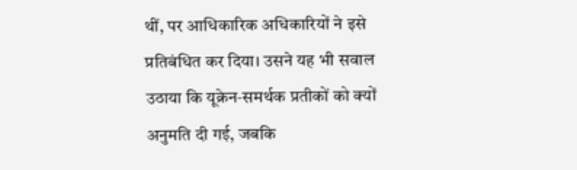थीं, पर आधिकारिक अधिकारियों ने इसे प्रतिबंधित कर दिया। उसने यह भी सवाल उठाया कि यूक्रेन‑समर्थक प्रतीकों को क्यों अनुमति दी गई, जबकि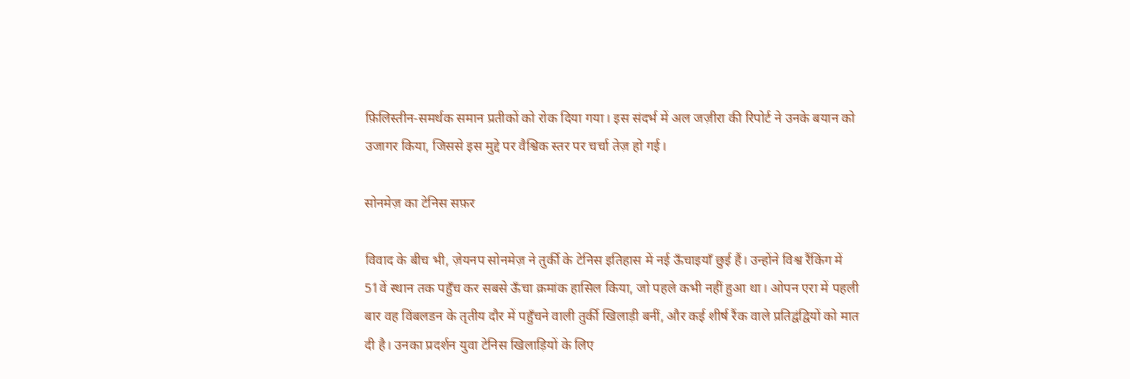फ़िलिस्तीन‑समर्थक समान प्रतीकों को रोक दिया गया। इस संदर्भ में अल जज़ीरा की रिपोर्ट ने उनके बयान को उजागर किया, जिससे इस मुद्दे पर वैश्विक स्तर पर चर्चा तेज़ हो गई।

सोनमेज़ का टेनिस सफ़र

विवाद के बीच भी, ज़ेयनप सोनमेज़ ने तुर्की के टेनिस इतिहास में नई ऊँचाइयाँ छुई हैं। उन्होंने विश्व रैंकिंग में 51वें स्थान तक पहुँच कर सबसे ऊँचा क्रमांक हासिल किया, जो पहले कभी नहीं हुआ था। ओपन एरा में पहली बार वह विंबलडन के तृतीय दौर में पहुँचने वाली तुर्की खिलाड़ी बनीं, और कई शीर्ष रैंक वाले प्रतिद्वंद्वियों को मात दी है। उनका प्रदर्शन युवा टेनिस खिलाड़ियों के लिए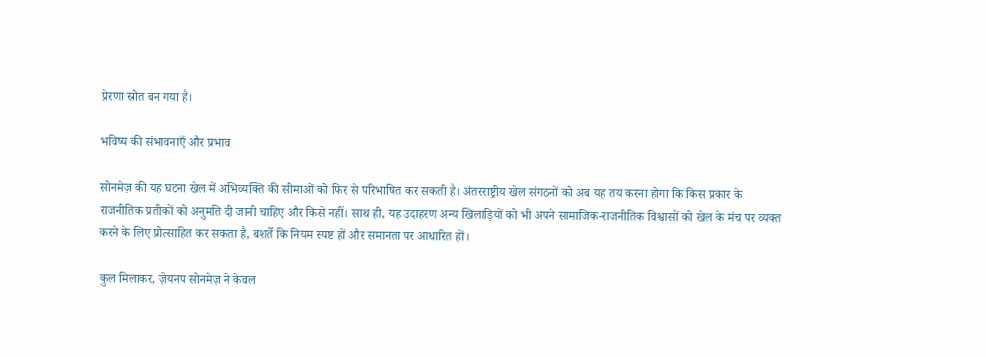प्रेरणा स्रोत बन गया है।

भविष्य की संभावनाएँ और प्रभाव

सोनमेज़ की यह घटना खेल में अभिव्यक्ति की सीमाओं को फिर से परिभाषित कर सकती है। अंतरराष्ट्रीय खेल संगठनों को अब यह तय करना होगा कि किस प्रकार के राजनीतिक प्रतीकों को अनुमति दी जानी चाहिए और किसे नहीं। साथ ही, यह उदाहरण अन्य खिलाड़ियों को भी अपने सामाजिक-राजनीतिक विश्वासों को खेल के मंच पर व्यक्त करने के लिए प्रोत्साहित कर सकता है, बशर्ते कि नियम स्पष्ट हों और समानता पर आधारित हों।

कुल मिलाकर, ज़ेयनप सोनमेज़ ने केवल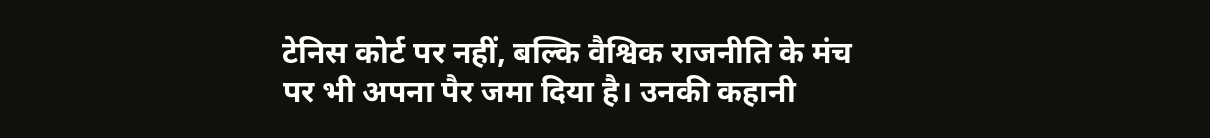टेनिस कोर्ट पर नहीं, बल्कि वैश्विक राजनीति के मंच पर भी अपना पैर जमा दिया है। उनकी कहानी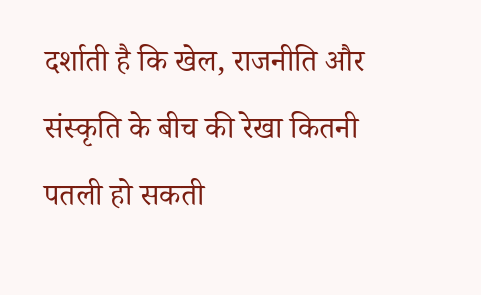दर्शाती है कि खेल, राजनीति और संस्कृति के बीच की रेखा कितनी पतली हो सकती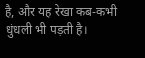है, और यह रेखा कब‑कभी धुंधली भी पड़ती है।